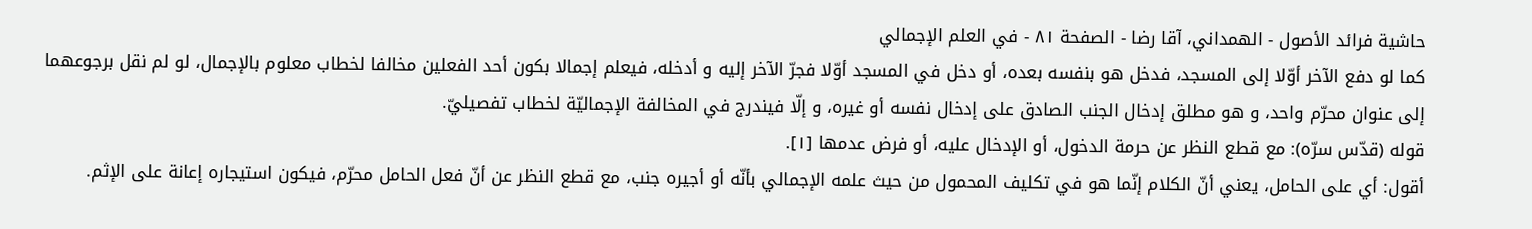حاشية فرائد الأصول - الهمداني، آقا رضا - الصفحة ٨١ - في العلم الإجمالي
كما لو دفع الآخر أوّلا إلى المسجد، فدخل هو بنفسه بعده، أو دخل في المسجد أوّلا فجرّ الآخر إليه و أدخله، فيعلم إجمالا بكون أحد الفعلين مخالفا لخطاب معلوم بالإجمال، لو لم نقل برجوعهما إلى عنوان محرّم واحد، و هو مطلق إدخال الجنب الصادق على إدخال نفسه أو غيره، و إلّا فيندرج في المخالفة الإجماليّة لخطاب تفصيليّ.
قوله (قدّس سرّه): مع قطع النظر عن حرمة الدخول، أو الإدخال عليه، أو فرض عدمها [١].
أقول: أي على الحامل، يعني أنّ الكلام إنّما هو في تكليف المحمول من حيث علمه الإجمالي بأنّه أو أجيره جنب، مع قطع النظر عن أنّ فعل الحامل محرّم، فيكون استيجاره إعانة على الإثم.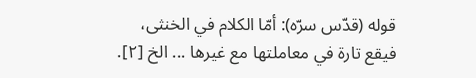قوله (قدّس سرّه): أمّا الكلام في الخنثى، فيقع تارة في معاملتها مع غيرها ... الخ [٢].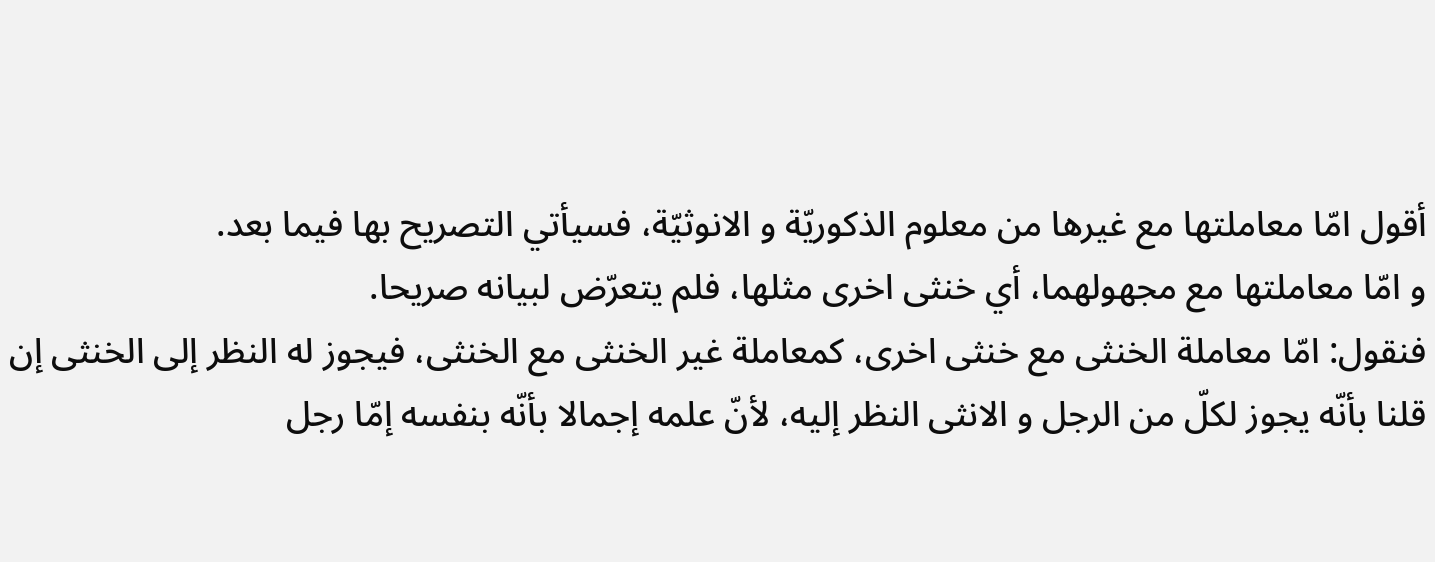أقول امّا معاملتها مع غيرها من معلوم الذكوريّة و الانوثيّة، فسيأتي التصريح بها فيما بعد.
و امّا معاملتها مع مجهولهما، أي خنثى اخرى مثلها، فلم يتعرّض لبيانه صريحا.
فنقول: امّا معاملة الخنثى مع خنثى اخرى، كمعاملة غير الخنثى مع الخنثى، فيجوز له النظر إلى الخنثى إن قلنا بأنّه يجوز لكلّ من الرجل و الانثى النظر إليه، لأنّ علمه إجمالا بأنّه بنفسه إمّا رجل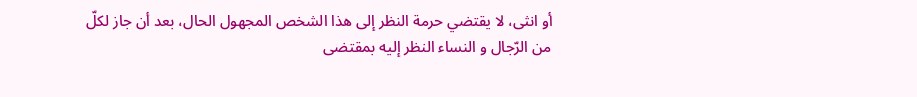أو انثى، لا يقتضي حرمة النظر إلى هذا الشخص المجهول الحال، بعد أن جاز لكلّ من الرّجال و النساء النظر إليه بمقتضى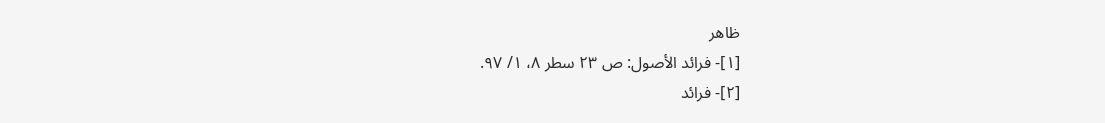ظاهر
[١]- فرائد الأصول: ص ٢٣ سطر ٨، ١/ ٩٧.
[٢]- فرائد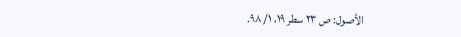الأصول: ص ٢٣ سطر ١٩، ١/ ٩٨.